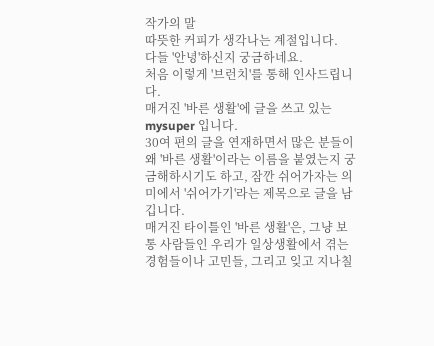작가의 말
따뜻한 커피가 생각나는 계절입니다.
다들 '안녕'하신지 궁금하네요.
처음 이렇게 '브런치'를 통해 인사드립니다.
매거진 '바른 생활'에 글을 쓰고 있는 mysuper 입니다.
30여 편의 글을 연재하면서 많은 분들이 왜 '바른 생활'이라는 이름을 붙였는지 궁금해하시기도 하고, 잠깐 쉬어가자는 의미에서 '쉬어가기'라는 제목으로 글을 남깁니다.
매거진 타이틀인 '바른 생활'은, 그냥 보통 사람들인 우리가 일상생활에서 겪는 경험들이나 고민들, 그리고 잊고 지나칠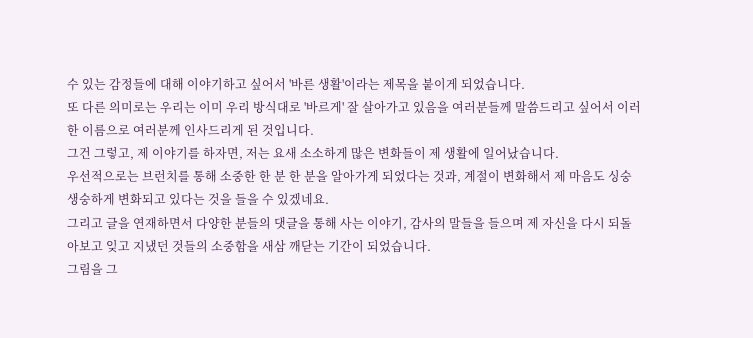수 있는 감정들에 대해 이야기하고 싶어서 '바른 생활'이라는 제목을 붙이게 되었습니다.
또 다른 의미로는 우리는 이미 우리 방식대로 '바르게' 잘 살아가고 있음을 여러분들께 말씀드리고 싶어서 이러한 이름으로 여러분께 인사드리게 된 것입니다.
그건 그렇고, 제 이야기를 하자면, 저는 요새 소소하게 많은 변화들이 제 생활에 일어났습니다.
우선적으로는 브런치를 통해 소중한 한 분 한 분을 알아가게 되었다는 것과, 계절이 변화해서 제 마음도 싱숭생숭하게 변화되고 있다는 것을 들을 수 있겠네요.
그리고 글을 연재하면서 다양한 분들의 댓글을 통해 사는 이야기, 감사의 말들을 들으며 제 자신을 다시 되돌아보고 잊고 지냈던 것들의 소중함을 새삼 깨닫는 기간이 되었습니다.
그림을 그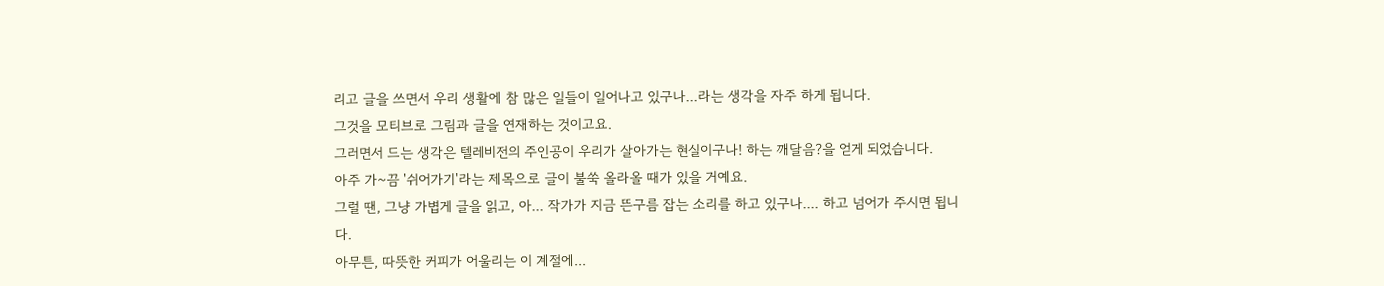리고 글을 쓰면서 우리 생활에 참 많은 일들이 일어나고 있구나...라는 생각을 자주 하게 됩니다.
그것을 모티브로 그림과 글을 연재하는 것이고요.
그러면서 드는 생각은 텔레비전의 주인공이 우리가 살아가는 현실이구나! 하는 깨달음?을 얻게 되었습니다.
아주 가~끔 '쉬어가기'라는 제목으로 글이 불쑥 올라올 때가 있을 거예요.
그럴 땐, 그냥 가볍게 글을 읽고, 아... 작가가 지금 뜬구름 잡는 소리를 하고 있구나.... 하고 넘어가 주시면 됩니다.
아무튼, 따뜻한 커피가 어울리는 이 계절에...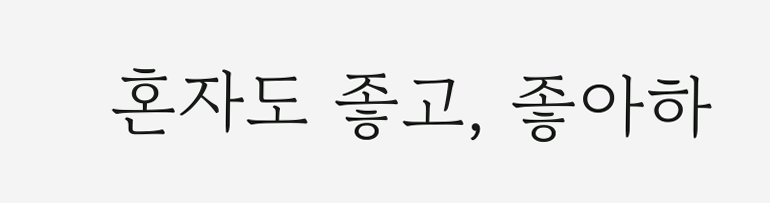혼자도 좋고, 좋아하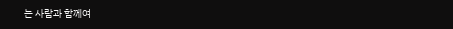는 사람과 함께여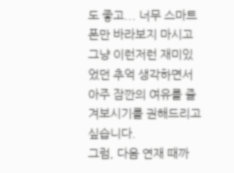도 좋고... 너무 스마트폰만 바라보지 마시고 그냥 이런저런 재미있었던 추억 생각하면서 아주 잠깐의 여유를 즐겨보시기를 권해드리고 싶습니다.
그럼, 다음 연재 때까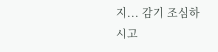지... 감기 조심하시고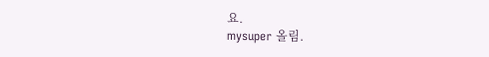요.
mysuper 올림.